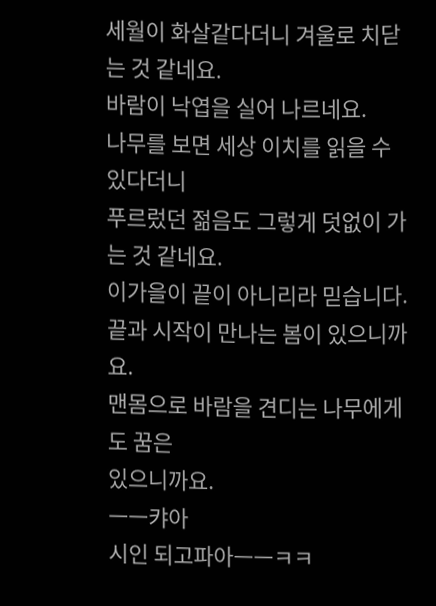세월이 화살같다더니 겨울로 치닫는 것 같네요.
바람이 낙엽을 실어 나르네요.
나무를 보면 세상 이치를 읽을 수 있다더니
푸르렀던 젊음도 그렇게 덧없이 가는 것 같네요.
이가을이 끝이 아니리라 믿습니다.
끝과 시작이 만나는 봄이 있으니까요.
맨몸으로 바람을 견디는 나무에게도 꿈은
있으니까요.
ㅡㅡ캬아
시인 되고파아ㅡㅡㅋㅋ